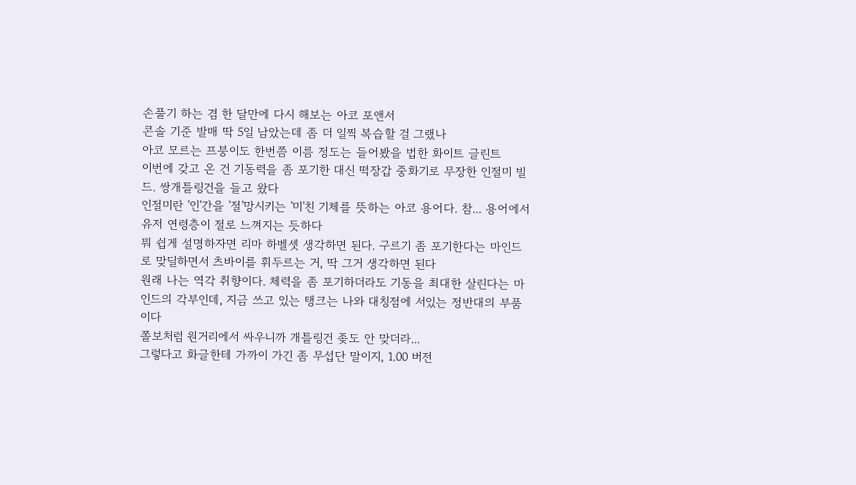손풀기 하는 겸 한 달만에 다시 해보는 아코 포앤서
콘솔 기준 발매 딱 5일 남았는데 좀 더 일찍 복습할 걸 그랬나
아코 모르는 프붕이도 한번쯤 이름 정도는 들어봤을 법한 화이트 글린트
이번에 갖고 온 건 기동력을 좀 포기한 대신 떡장갑 중화기로 무장한 인절미 빌드. 쌍개틀링건을 들고 왔다
인절미란 '인'간을 '절'망시키는 '미'친 기체를 뜻하는 아코 용어다. 참... 용어에서 유저 연령층이 절로 느껴지는 듯하다
뭐 쉽게 설명하자면 리마 하벨셋 생각하면 된다. 구르기 좀 포기한다는 마인드로 맞딜하면서 츠바이를 휘두르는 거, 딱 그거 생각하면 된다
원래 나는 역각 취향이다. 체력을 좀 포기하더라도 기동을 최대한 살린다는 마인드의 각부인데, 지금 쓰고 있는 탱크는 나와 대칭점에 서있는 정반대의 부품이다
쫄보처럼 원거리에서 싸우니까 개틀링건 좆도 안 맞더라...
그렇다고 화글한테 가까이 가긴 좀 무섭단 말이지, 1.00 버전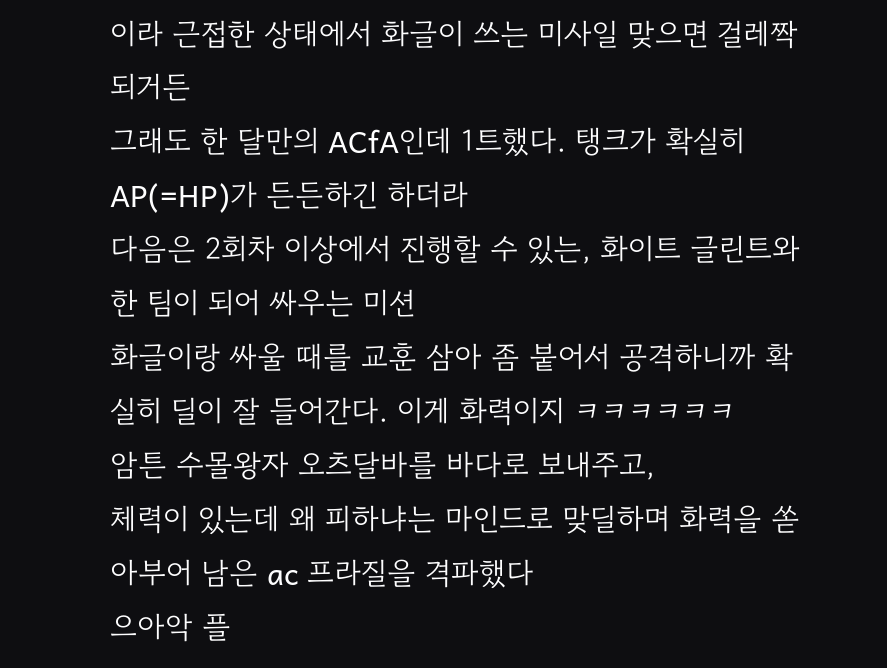이라 근접한 상태에서 화글이 쓰는 미사일 맞으면 걸레짝 되거든
그래도 한 달만의 ACfA인데 1트했다. 탱크가 확실히 AP(=HP)가 든든하긴 하더라
다음은 2회차 이상에서 진행할 수 있는, 화이트 글린트와 한 팀이 되어 싸우는 미션
화글이랑 싸울 때를 교훈 삼아 좀 붙어서 공격하니까 확실히 딜이 잘 들어간다. 이게 화력이지 ㅋㅋㅋㅋㅋㅋ
암튼 수몰왕자 오츠달바를 바다로 보내주고,
체력이 있는데 왜 피하냐는 마인드로 맞딜하며 화력을 쏟아부어 남은 ac 프라질을 격파했다
으아악 플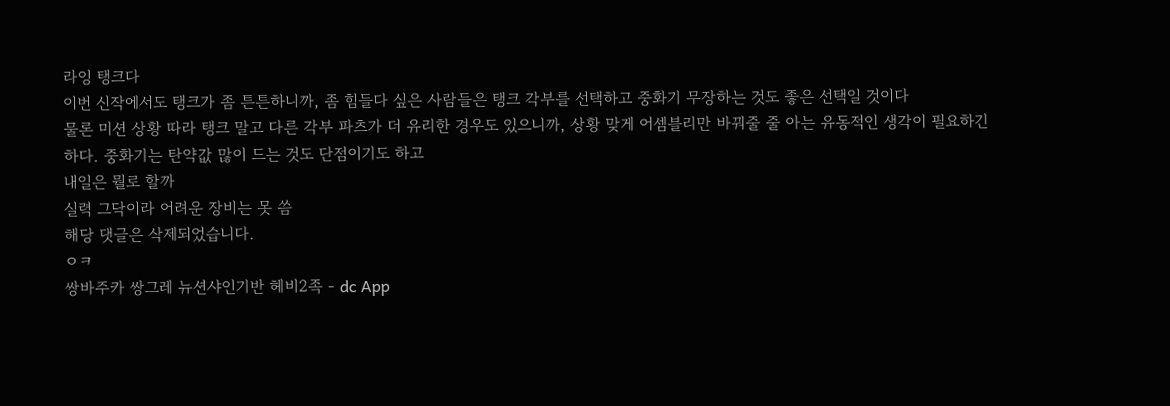라잉 탱크다
이번 신작에서도 탱크가 좀 튼튼하니까, 좀 힘들다 싶은 사람들은 탱크 각부를 선택하고 중화기 무장하는 것도 좋은 선택일 것이다
물론 미션 상황 따라 탱크 말고 다른 각부 파츠가 더 유리한 경우도 있으니까, 상황 맞게 어셈블리만 바꿔줄 줄 아는 유동적인 생각이 필요하긴 하다. 중화기는 탄약값 많이 드는 것도 단점이기도 하고
내일은 뭘로 할까
실력 그닥이라 어려운 장비는 못 씀
해당 댓글은 삭제되었습니다.
ㅇㅋ
쌍바주카 쌍그레 뉴션샤인기반 헤비2족 - dc App